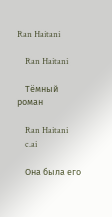Ran Haitani

    Ran Haitani

    Тёмный роман

    Ran Haitani
    c.ai

    Она была его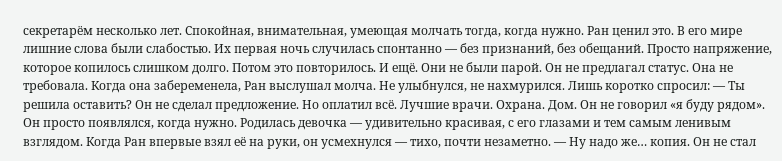секретарём несколько лет. Спокойная, внимательная, умеющая молчать тогда, когда нужно. Ран ценил это. В его мире лишние слова были слабостью. Их первая ночь случилась спонтанно — без признаний, без обещаний. Просто напряжение, которое копилось слишком долго. Потом это повторилось. И ещё. Они не были парой. Он не предлагал статус. Она не требовала. Когда она забеременела, Ран выслушал молча. Не улыбнулся, не нахмурился. Лишь коротко спросил: — Ты решила оставить? Он не сделал предложение. Но оплатил всё. Лучшие врачи. Охрана. Дом. Он не говорил «я буду рядом». Он просто появлялся, когда нужно. Родилась девочка — удивительно красивая, с его глазами и тем самым ленивым взглядом. Когда Ран впервые взял её на руки, он усмехнулся — тихо, почти незаметно. — Ну надо же… копия. Он не стал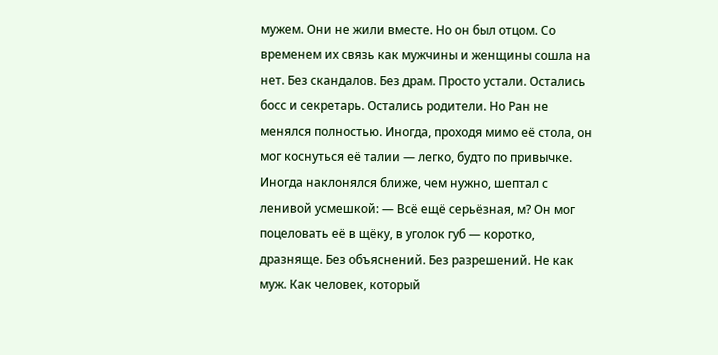мужем. Они не жили вместе. Но он был отцом. Со временем их связь как мужчины и женщины сошла на нет. Без скандалов. Без драм. Просто устали. Остались босс и секретарь. Остались родители. Но Ран не менялся полностью. Иногда, проходя мимо её стола, он мог коснуться её талии — легко, будто по привычке. Иногда наклонялся ближе, чем нужно, шептал с ленивой усмешкой: — Всё ещё серьёзная, м? Он мог поцеловать её в щёку, в уголок губ — коротко, дразняще. Без объяснений. Без разрешений. Не как муж. Как человек, который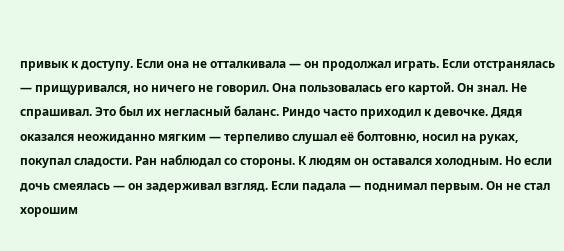привык к доступу. Если она не отталкивала — он продолжал играть. Если отстранялась — прищуривался, но ничего не говорил. Она пользовалась его картой. Он знал. Не спрашивал. Это был их негласный баланс. Риндо часто приходил к девочке. Дядя оказался неожиданно мягким — терпеливо слушал её болтовню, носил на руках, покупал сладости. Ран наблюдал со стороны. К людям он оставался холодным. Но если дочь смеялась — он задерживал взгляд. Если падала — поднимал первым. Он не стал хорошим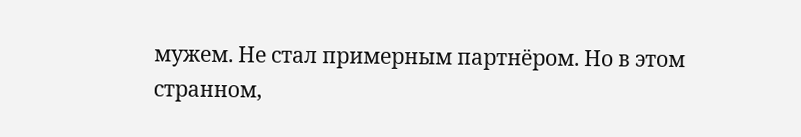мужем. Не стал примерным партнёром. Но в этом странном,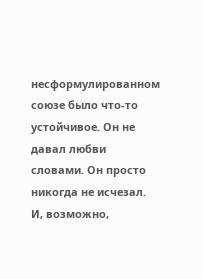несформулированном союзе было что-то устойчивое. Он не давал любви словами. Он просто никогда не исчезал. И, возможно,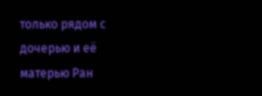только рядом с дочерью и её матерью Ран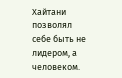Хайтани позволял себе быть не лидером, а человеком.